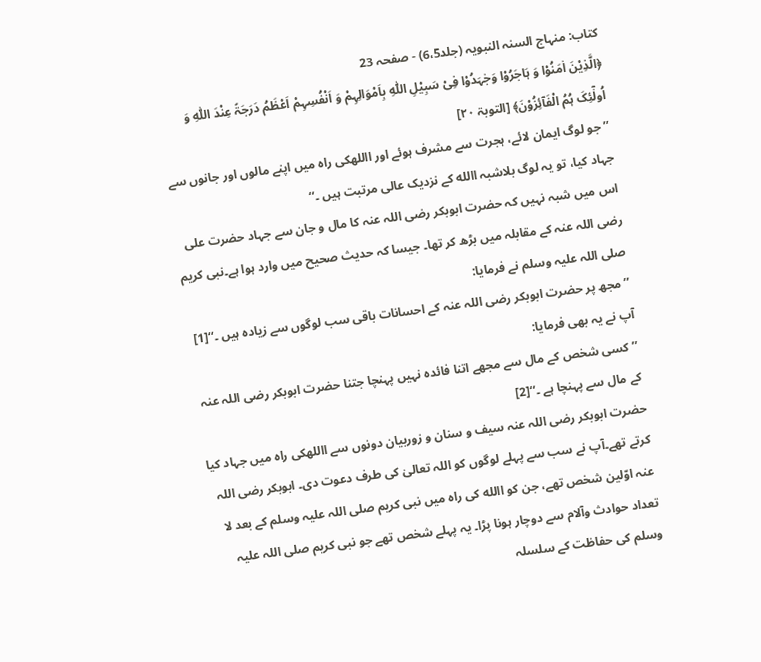کتاب: منہاج السنہ النبویہ (جلد6،5) - صفحہ 23
﴿الَّذِیْنَ اٰمَنُوْا وَ ہَاجَرُوْا وَجٰہَدُوْا فِیْ سَبِیْلِ اللّٰہِ بِاَمْوَالِہِمْ وَ اَنْفُسِہِمْ اَعْظَمُ دَرَجَۃً عِنْدَ اللّٰہِ وَ اُولٰٓئِکَ ہُمُ الْفَآئِزُوْنَ﴾ [التوبۃ ۲۰]
’’ جو لوگ ایمان لائے، ہجرت سے مشرف ہوئے اور االلهکی راہ میں اپنے مالوں اور جانوں سے جہاد کیا، تو یہ لوگ بلاشبہ االله کے نزدیک عالی مرتبت ہیں ۔‘‘
اس میں شبہ نہیں کہ حضرت ابوبکر رضی اللہ عنہ کا مال و جان سے جہاد حضرت علی رضی اللہ عنہ کے مقابلہ میں بڑھ کر تھا۔ جیسا کہ حدیث صحیح میں وارد ہوا ہے۔نبی کریم صلی اللہ علیہ وسلم نے فرمایا:
’’ مجھ پر حضرت ابوبکر رضی اللہ عنہ کے احسانات باقی سب لوگوں سے زیادہ ہیں ۔‘‘[1]
آپ نے یہ بھی فرمایا:
’’ کسی شخص کے مال سے مجھے اتنا فائدہ نہیں پہنچا جتنا حضرت ابوبکر رضی اللہ عنہ کے مال سے پہنچا ہے ۔‘‘[2]
حضرت ابوبکر رضی اللہ عنہ سیف و سنان و زوربیان دونوں سے االلهکی راہ میں جہاد کیا کرتے تھے۔آپ نے سب سے پہلے لوگوں کو اللہ تعالیٰ کی طرف دعوت دی۔ ابوبکر رضی اللہ عنہ اوّلین شخص تھے، جن کو االله کی راہ میں نبی کریم صلی اللہ علیہ وسلم کے بعد لا تعداد حوادث وآلام سے دوچار ہونا پڑا۔ یہ پہلے شخص تھے جو نبی کریم صلی اللہ علیہ وسلم کی حفاظت کے سلسلہ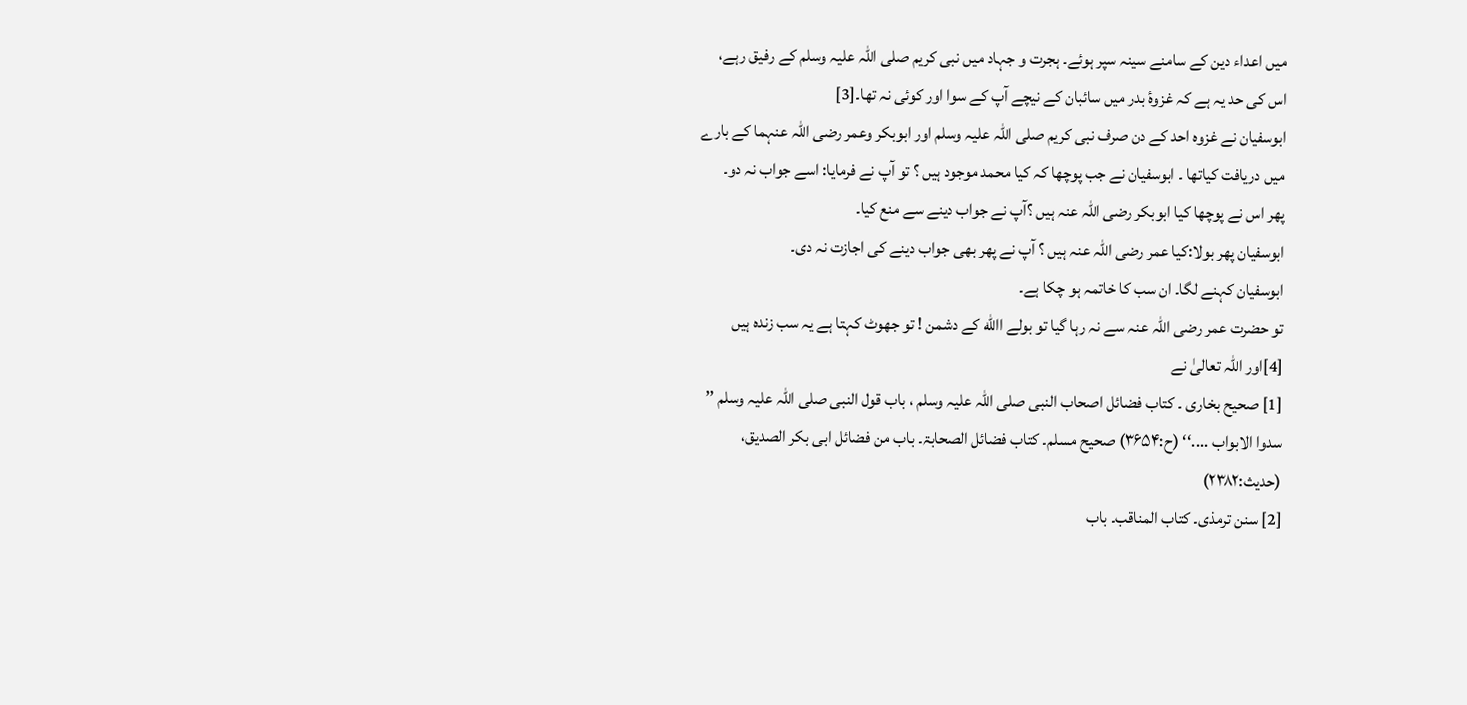میں اعداء دین کے سامنے سینہ سپر ہوئے۔ ہجرت و جہاد میں نبی کریم صلی اللہ علیہ وسلم کے رفیق رہے، اس کی حد یہ ہے کہ غزوۂ بدر میں سائبان کے نیچے آپ کے سوا اور کوئی نہ تھا۔[3]
ابوسفیان نے غزوہ احد کے دن صرف نبی کریم صلی اللہ علیہ وسلم اور ابوبکر وعمر رضی اللہ عنہما کے بارے میں دریافت کیاتھا ۔ ابوسفیان نے جب پوچھا کہ کیا محمد موجود ہیں ؟ تو آپ نے فرمایا: اسے جواب نہ دو۔
پھر اس نے پوچھا کیا ابوبکر رضی اللہ عنہ ہیں ؟آپ نے جواب دینے سے منع کیا۔
ابوسفیان پھر بولا:کیا عمر رضی اللہ عنہ ہیں ؟ آپ نے پھر بھی جواب دینے کی اجازت نہ دی۔
ابوسفیان کہنے لگا۔ ان سب کا خاتمہ ہو چکا ہے۔
تو حضرت عمر رضی اللہ عنہ سے نہ رہا گیا تو بولے االله کے دشمن ! تو جھوٹ کہتا ہے یہ سب زندہ ہیں [4]اور اللہ تعالیٰ نے
[1] صحیح بخاری ۔ کتاب فضائل اصحاب النبی صلی اللّٰہ علیہ وسلم ، باب قول النبی صلی اللّٰہ علیہ وسلم ’’ سدوا الابواب ....‘‘ (ح:۳۶۵۴) صحیح مسلم۔ کتاب فضائل الصحابۃ۔ باب من فضائل ابی بکر الصدیق، (حدیث:۲۳۸۲)
[2] سنن ترمذی۔ کتاب المناقب۔ باب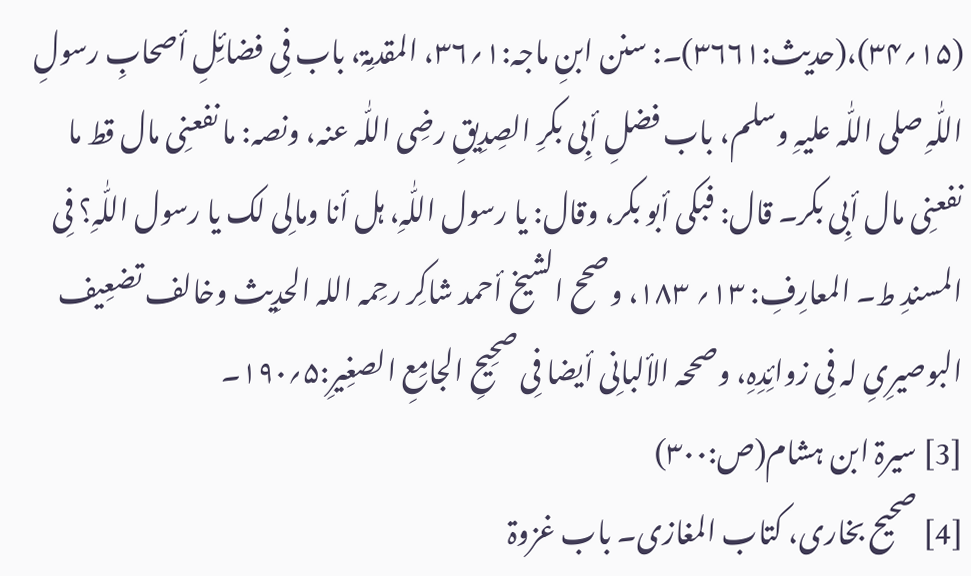(۱۵؍۳۴)،(حدیث:۳۶۶۱)۔: سنن ابنِ ماجہ:۱؍۳۶، المقدمِۃ، باب فِی فضائِلِ أصحابِ رسولِ اللّٰہِ صلی اللّٰہ علیہِ وسلم، باب فضلِ أبِی بکرِ الصِدِیقِ رضِی اللّٰہ عنہ، ونصہ: ما نفعنِی مال قط ما نفعنِی مال أبِی بکر۔ قال: فبکی أبو بکر، وقال: یا رسول اللّٰہِ، ہل أنا ومالِی لک یا رسول اللّٰہِ؟ فِی المسندِ ط۔ المعارِفِ: ۱۳؍ ۱۸۳، وصحح الشیخ أحمد شاکِر رحِمہ اللہ الحدِیث وخالف تضعِیف البوصیرِیِ لہ فِی زوائِدِہِ، وصححہ الألبانِی أیضا فِی صحِیحِ الجامِعِ الصغِیرِ:۵؍۱۹۰۔
[3] سیرۃ ابن ہشام(ص:۳۰۰)
[4] صحیح بخاری، کتاب المغازی۔ باب غزوۃ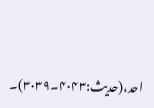احد،(حدیث:۴۰۴۳۔۳۰۳۹)۔